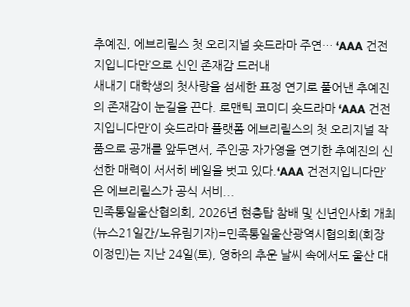추예진, 에브리릴스 첫 오리지널 숏드라마 주연… ‘AAA 건전지입니다만’으로 신인 존재감 드러내
새내기 대학생의 첫사랑을 섬세한 표정 연기로 풀어낸 추예진의 존재감이 눈길을 끈다. 로맨틱 코미디 숏드라마 ‘AAA 건전지입니다만’이 숏드라마 플랫폼 에브리릴스의 첫 오리지널 작품으로 공개를 앞두면서, 주인공 자가영을 연기한 추예진의 신선한 매력이 서서히 베일을 벗고 있다.‘AAA 건전지입니다만’은 에브리릴스가 공식 서비...
민족통일울산협의회, 2026년 현충탑 참배 및 신년인사회 개최
(뉴스21일간/노유림기자)=민족통일울산광역시협의회(회장 이정민)는 지난 24일(토), 영하의 추운 날씨 속에서도 울산 대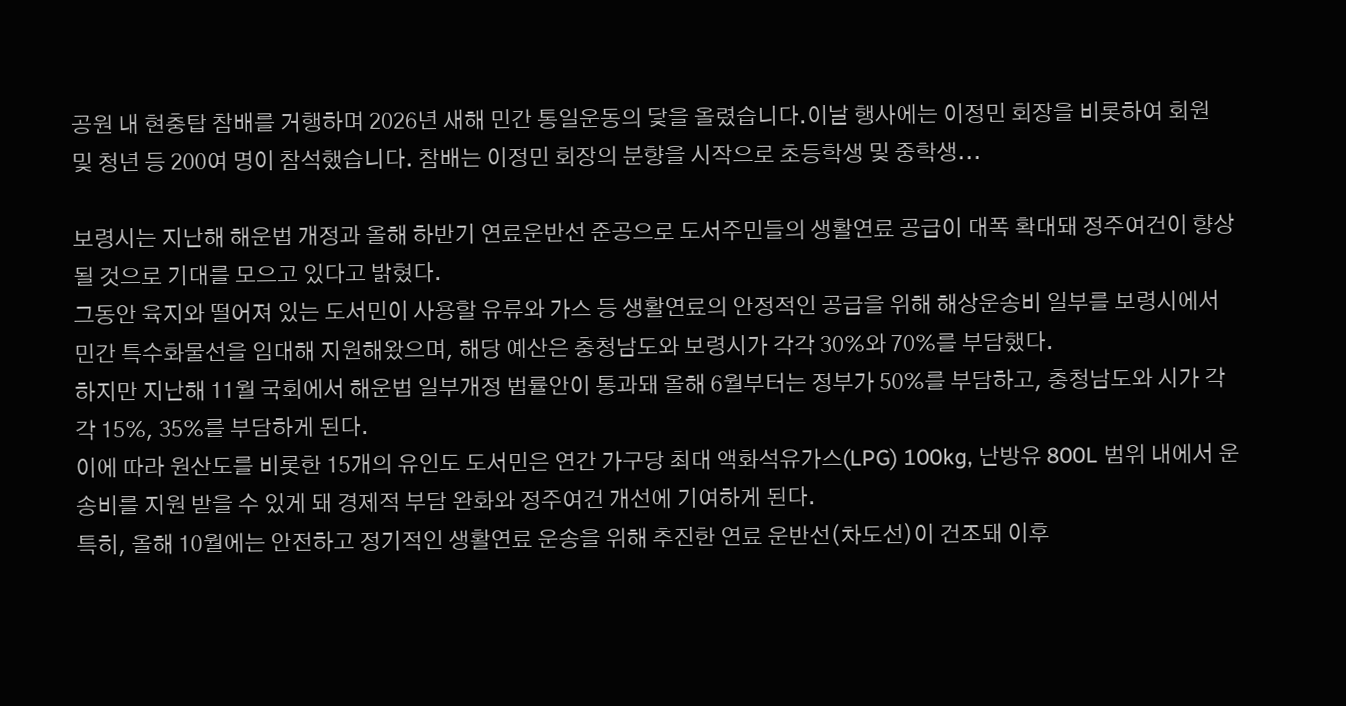공원 내 현충탑 참배를 거행하며 2026년 새해 민간 통일운동의 닻을 올렸습니다.이날 행사에는 이정민 회장을 비롯하여 회원 및 청년 등 200여 명이 참석했습니다. 참배는 이정민 회장의 분향을 시작으로 초등학생 및 중학생...

보령시는 지난해 해운법 개정과 올해 하반기 연료운반선 준공으로 도서주민들의 생활연료 공급이 대폭 확대돼 정주여건이 향상될 것으로 기대를 모으고 있다고 밝혔다.
그동안 육지와 떨어져 있는 도서민이 사용할 유류와 가스 등 생활연료의 안정적인 공급을 위해 해상운송비 일부를 보령시에서 민간 특수화물선을 임대해 지원해왔으며, 해당 예산은 충청남도와 보령시가 각각 30%와 70%를 부담했다.
하지만 지난해 11월 국회에서 해운법 일부개정 법률안이 통과돼 올해 6월부터는 정부가 50%를 부담하고, 충청남도와 시가 각각 15%, 35%를 부담하게 된다.
이에 따라 원산도를 비롯한 15개의 유인도 도서민은 연간 가구당 최대 액화석유가스(LPG) 100kg, 난방유 800L 범위 내에서 운송비를 지원 받을 수 있게 돼 경제적 부담 완화와 정주여건 개선에 기여하게 된다.
특히, 올해 10월에는 안전하고 정기적인 생활연료 운송을 위해 추진한 연료 운반선(차도선)이 건조돼 이후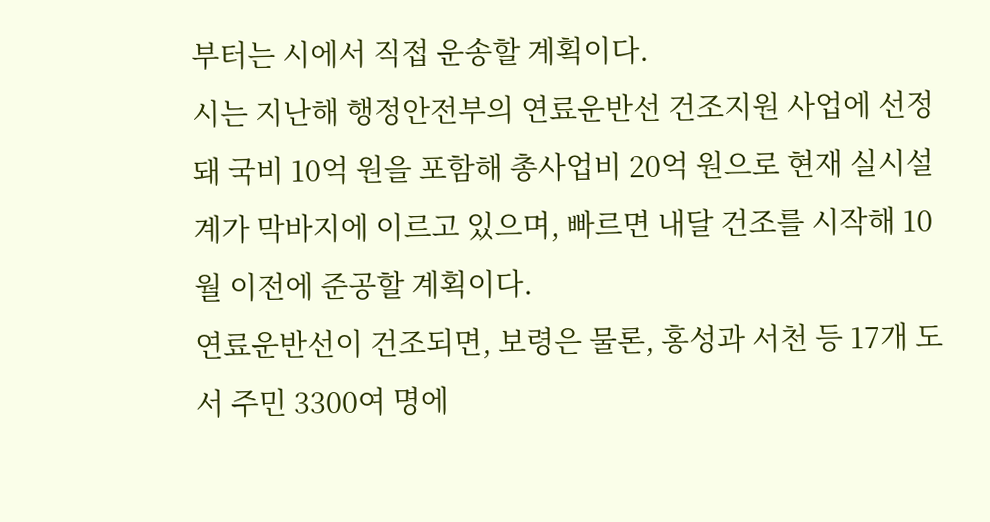부터는 시에서 직접 운송할 계획이다.
시는 지난해 행정안전부의 연료운반선 건조지원 사업에 선정돼 국비 10억 원을 포함해 총사업비 20억 원으로 현재 실시설계가 막바지에 이르고 있으며, 빠르면 내달 건조를 시작해 10월 이전에 준공할 계획이다.
연료운반선이 건조되면, 보령은 물론, 홍성과 서천 등 17개 도서 주민 3300여 명에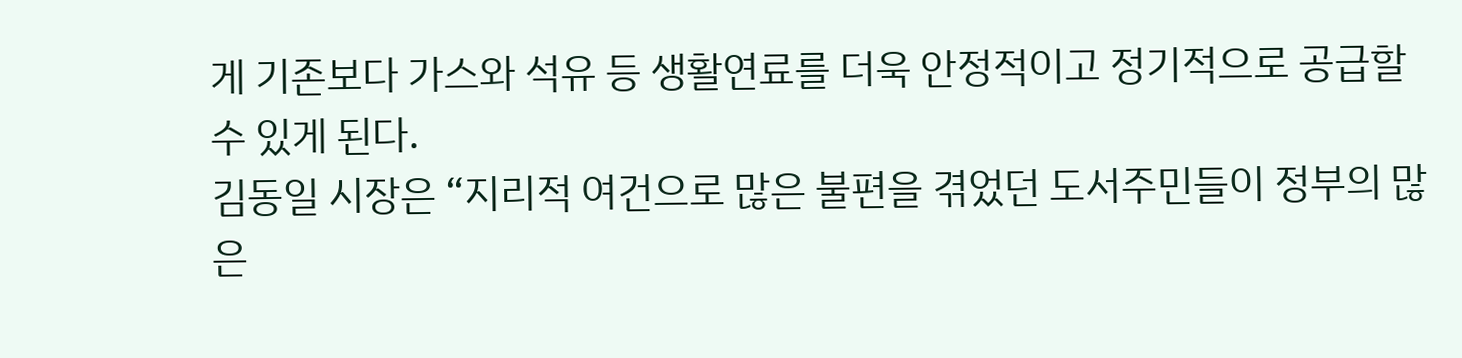게 기존보다 가스와 석유 등 생활연료를 더욱 안정적이고 정기적으로 공급할 수 있게 된다.
김동일 시장은 “지리적 여건으로 많은 불편을 겪었던 도서주민들이 정부의 많은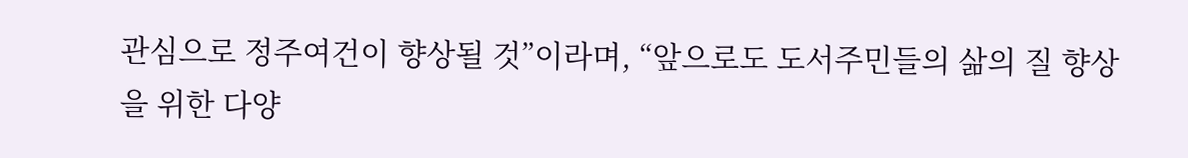관심으로 정주여건이 향상될 것”이라며, “앞으로도 도서주민들의 삶의 질 향상을 위한 다양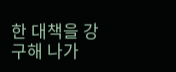한 대책을 강구해 나가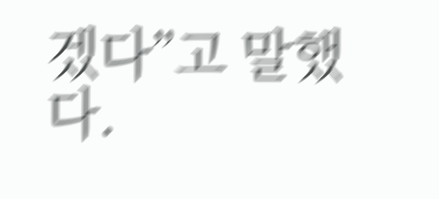겠다”고 말했다.